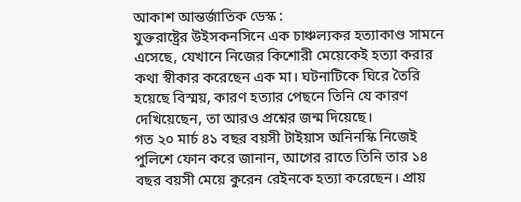আকাশ আন্তর্জাতিক ডেস্ক :
যুক্তরাষ্ট্রের উইসকনসিনে এক চাঞ্চল্যকর হত্যাকাণ্ড সামনে এসেছে, যেখানে নিজের কিশোরী মেয়েকেই হত্যা করার কথা স্বীকার করেছেন এক মা। ঘটনাটিকে ঘিরে তৈরি হয়েছে বিস্ময়, কারণ হত্যার পেছনে তিনি যে কারণ দেখিয়েছেন, তা আরও প্রশ্নের জন্ম দিয়েছে।
গত ২০ মার্চ ৪১ বছর বয়সী টাইয়াস অনিনস্কি নিজেই পুলিশে ফোন করে জানান, আগের রাতে তিনি তার ১৪ বছর বয়সী মেয়ে কুরেন রেইনকে হত্যা করেছেন। প্রায়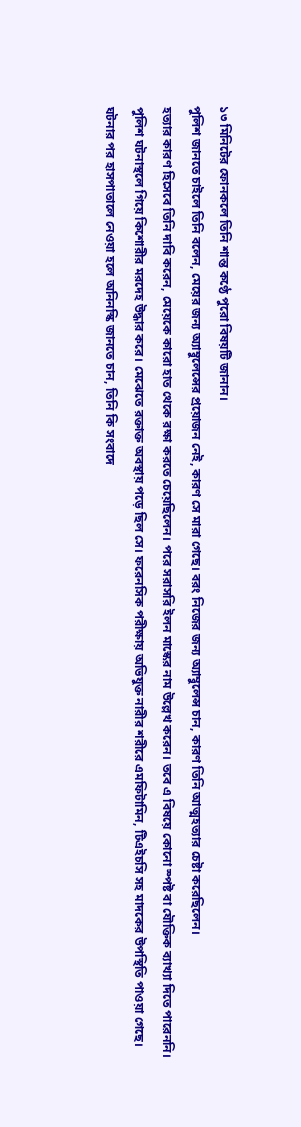১৩ মিনিটের ফোনকলে তিনি শান্ত কণ্ঠে পুরো বিষয়টি জানান।
পুলিশ জানতে চাইলে তিনি বলেন, মেয়ের জন্য অ্যাম্বুলেন্সের প্রয়োজন নেই, কারণ সে মারা গেছে। বরং নিজের জন্য অ্যাম্বুলেন্স চান, কারণ তিনি আত্মহত্যার চেষ্টা করেছিলেন।
হত্যার কারণ হিসেবে তিনি দাবি করেন, মেয়েকে কারো হাত থেকে রক্ষা করতে চেয়েছিলেন। পরে সরাসরি ইলন মাস্কের নাম উল্লেখ করেন। তবে এ বিষয়ে কোনো স্পষ্ট বা যৌক্তিক ব্যাখ্যা দিতে পারেননি।
পুলিশ ঘটনাস্থলে গিয়ে কিশোরীর মরদেহ উদ্ধার করে। মেঝেতে রক্তাক্ত অবস্থায় পড়ে ছিল সে। ফরেনসিক পরীক্ষায় অভিযুক্ত নারীর শরীরে এমফিটামিন, টিএইচসি সহ মাদকের উপস্থিতি পাওয়া গেছে।
ঘটনার পর হাসপাতালে নেওয়া হলে অনিনস্কি জানতে চান, তিনি কি সংবাদে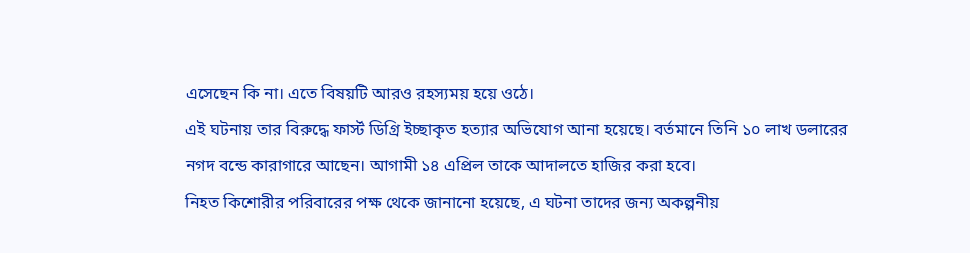এসেছেন কি না। এতে বিষয়টি আরও রহস্যময় হয়ে ওঠে।
এই ঘটনায় তার বিরুদ্ধে ফার্স্ট ডিগ্রি ইচ্ছাকৃত হত্যার অভিযোগ আনা হয়েছে। বর্তমানে তিনি ১০ লাখ ডলারের নগদ বন্ডে কারাগারে আছেন। আগামী ১৪ এপ্রিল তাকে আদালতে হাজির করা হবে।
নিহত কিশোরীর পরিবারের পক্ষ থেকে জানানো হয়েছে, এ ঘটনা তাদের জন্য অকল্পনীয়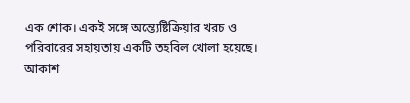এক শোক। একই সঙ্গে অন্ত্যেষ্টিক্রিয়ার খরচ ও পরিবারের সহায়তায় একটি তহবিল খোলা হয়েছে।
আকাশ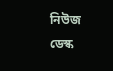নিউজ ডেস্ক